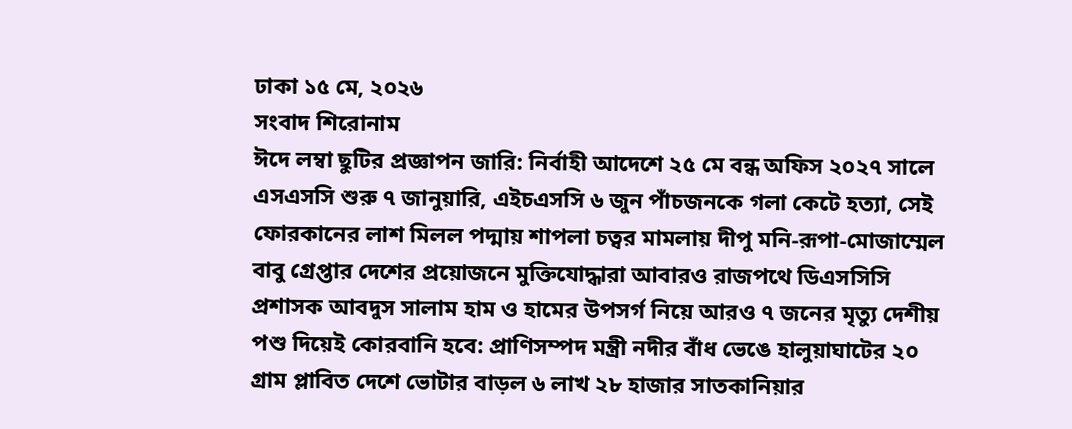ঢাকা ১৫ মে, ২০২৬
সংবাদ শিরোনাম
ঈদে লম্বা ছুটির প্রজ্ঞাপন জারি: নির্বাহী আদেশে ২৫ মে বন্ধ অফিস ২০২৭ সালে এসএসসি শুরু ৭ জানুয়ারি, এইচএসসি ৬ জুন পাঁচজনকে গলা কেটে হত্যা, সেই ফোরকানের লাশ মিলল পদ্মায় শাপলা চত্বর মামলায় দীপু মনি-রূপা-মোজাম্মেল বাবু গ্রেপ্তার দেশের প্রয়োজনে মুক্তিযোদ্ধারা আবারও রাজপথে ডিএসসিসি প্রশাসক আবদুস সালাম হাম ও হামের উপসর্গ নিয়ে আরও ৭ জনের মৃত্যু দেশীয় পশু দিয়েই কোরবানি হবে: প্রাণিসম্পদ মন্ত্রী নদীর বাঁধ ভেঙে হালুয়াঘাটের ২০ গ্রাম প্লাবিত দেশে ভোটার বাড়ল ৬ লাখ ২৮ হাজার সাতকানিয়ার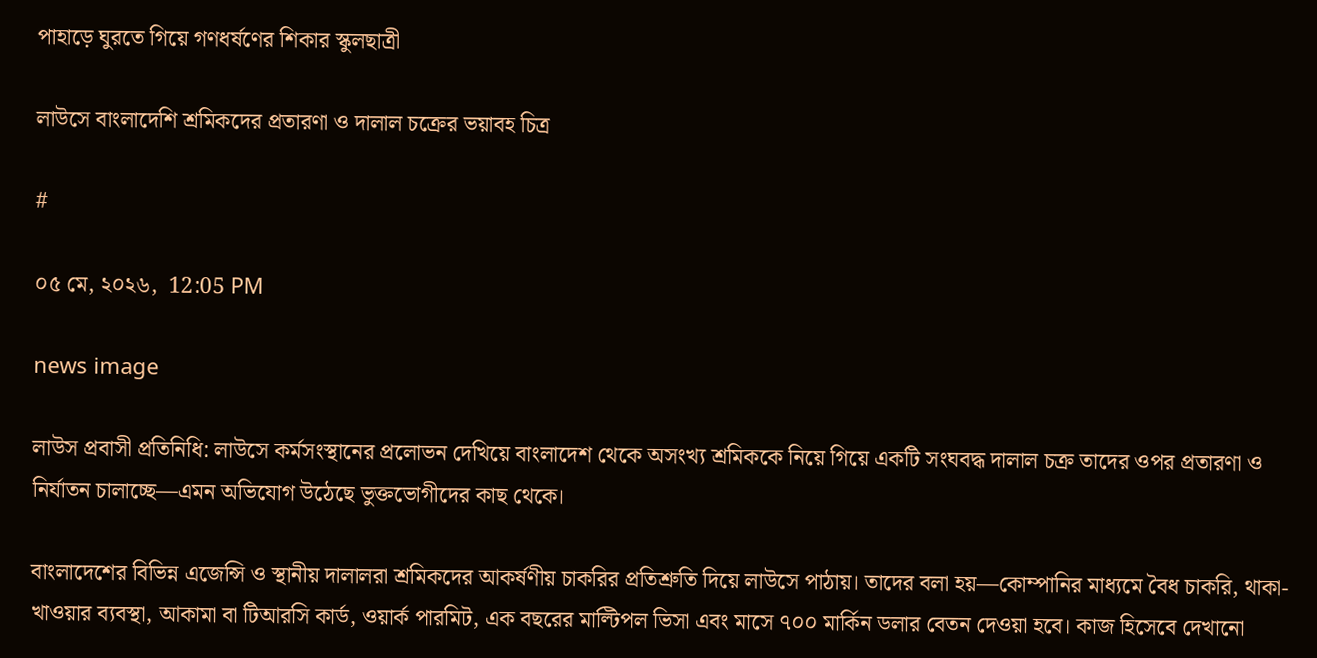পাহাড়ে ঘুরতে গিয়ে গণধর্ষণের শিকার স্কুলছাত্রী

লাউসে বাংলাদেশি শ্রমিকদের প্রতারণা ও দালাল চক্রের ভয়াবহ চিত্র

#

০৫ মে, ২০২৬,  12:05 PM

news image

লাউস প্রবাসী প্রতিনিধি: লাউসে কর্মসংস্থানের প্রলোভন দেখিয়ে বাংলাদেশ থেকে অসংখ্য শ্রমিককে নিয়ে গিয়ে একটি সংঘবদ্ধ দালাল চক্র তাদের ওপর প্রতারণা ও নির্যাতন চালাচ্ছে—এমন অভিযোগ উঠেছে ভুক্তভোগীদের কাছ থেকে।

বাংলাদেশের বিভিন্ন এজেন্সি ও স্থানীয় দালালরা শ্রমিকদের আকর্ষণীয় চাকরির প্রতিশ্রুতি দিয়ে লাউসে পাঠায়। তাদের বলা হয়—কোম্পানির মাধ্যমে বৈধ চাকরি, থাকা-খাওয়ার ব্যবস্থা, আকামা বা টিআরসি কার্ড, ওয়ার্ক পারমিট, এক বছরের মাল্টিপল ভিসা এবং মাসে ৭০০ মার্কিন ডলার বেতন দেওয়া হবে। কাজ হিসেবে দেখানো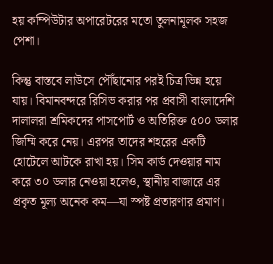হয় কম্পিউটার অপারেটরের মতো তুলনামূলক সহজ পেশা।

কিন্তু বাস্তবে লাউসে পৌঁছানোর পরই চিত্র ভিন্ন হয়ে যায়। বিমানবন্দরে রিসিভ করার পর প্রবাসী বাংলাদেশি দালালরা শ্রমিকদের পাসপোর্ট ও অতিরিক্ত ৫০০ ডলার জিম্মি করে নেয়। এরপর তাদের শহরের একটি হোটেলে আটকে রাখা হয়। সিম কার্ড দেওয়ার নাম করে ৩০ ডলার নেওয়া হলেও, স্থানীয় বাজারে এর প্রকৃত মূল্য অনেক কম—যা স্পষ্ট প্রতারণার প্রমাণ।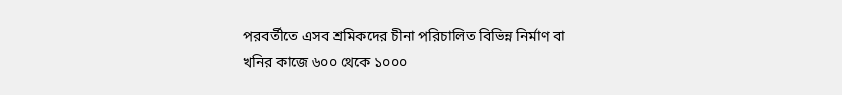পরবর্তীতে এসব শ্রমিকদের চীনা পরিচালিত বিভিন্ন নির্মাণ বা খনির কাজে ৬০০ থেকে ১০০০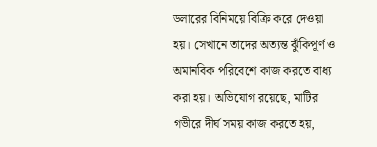ডলারের বিনিময়ে বিক্রি করে দেওয়া হয়। সেখানে তাদের অত্যন্ত ঝুঁকিপূর্ণ ও অমানবিক পরিবেশে কাজ করতে বাধ্য করা হয়। অভিযোগ রয়েছে, মাটির গভীরে দীর্ঘ সময় কাজ করতে হয়,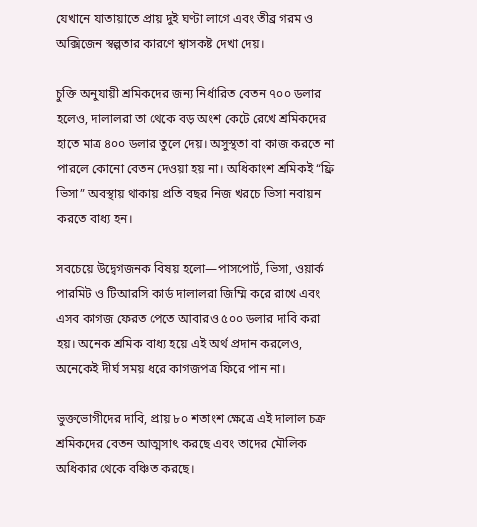যেখানে যাতায়াতে প্রায় দুই ঘণ্টা লাগে এবং তীব্র গরম ও অক্সিজেন স্বল্পতার কারণে শ্বাসকষ্ট দেখা দেয়।

চুক্তি অনুযায়ী শ্রমিকদের জন্য নির্ধারিত বেতন ৭০০ ডলার হলেও, দালালরা তা থেকে বড় অংশ কেটে রেখে শ্রমিকদের হাতে মাত্র ৪০০ ডলার তুলে দেয়। অসুস্থতা বা কাজ করতে না পারলে কোনো বেতন দেওয়া হয় না। অধিকাংশ শ্রমিকই “ফ্রি ভিসা” অবস্থায় থাকায় প্রতি বছর নিজ খরচে ভিসা নবায়ন করতে বাধ্য হন।

সবচেয়ে উদ্বেগজনক বিষয় হলো—পাসপোর্ট, ভিসা, ওয়ার্ক পারমিট ও টিআরসি কার্ড দালালরা জিম্মি করে রাখে এবং এসব কাগজ ফেরত পেতে আবারও ৫০০ ডলার দাবি করা হয়। অনেক শ্রমিক বাধ্য হয়ে এই অর্থ প্রদান করলেও, অনেকেই দীর্ঘ সময় ধরে কাগজপত্র ফিরে পান না।

ভুক্তভোগীদের দাবি, প্রায় ৮০ শতাংশ ক্ষেত্রে এই দালাল চক্র শ্রমিকদের বেতন আত্মসাৎ করছে এবং তাদের মৌলিক অধিকার থেকে বঞ্চিত করছে।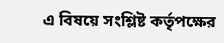এ বিষয়ে সংশ্লিষ্ট কর্তৃপক্ষের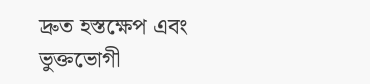দ্রুত হস্তক্ষেপ এবং ভুক্তভোগী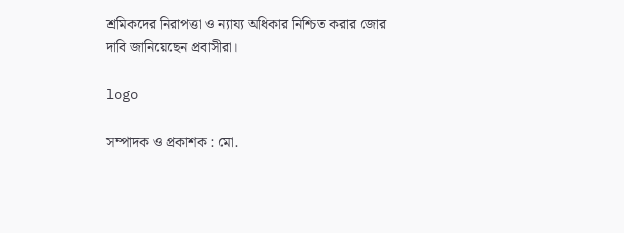শ্রমিকদের নিরাপত্তা ও ন্যায্য অধিকার নিশ্চিত করার জোর দাবি জানিয়েছেন প্রবাসীরা।

logo

সম্পাদক ও প্রকাশক : মো.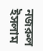নজরুল ইসলাম